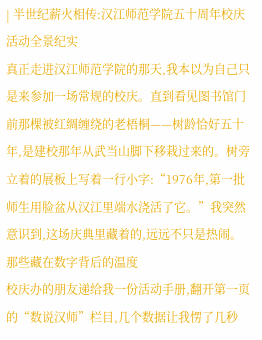| 半世纪薪火相传:汉江师范学院五十周年校庆活动全景纪实
真正走进汉江师范学院的那天,我本以为自己只是来参加一场常规的校庆。直到看见图书馆门前那棵被红绸缠绕的老梧桐——树龄恰好五十年,是建校那年从武当山脚下移栽过来的。树旁立着的展板上写着一行小字:“1976年,第一批师生用脸盆从汉江里端水浇活了它。”我突然意识到,这场庆典里藏着的,远远不只是热闹。
那些藏在数字背后的温度
校庆办的朋友递给我一份活动手册,翻开第一页的“数说汉师”栏目,几个数据让我愣了几秒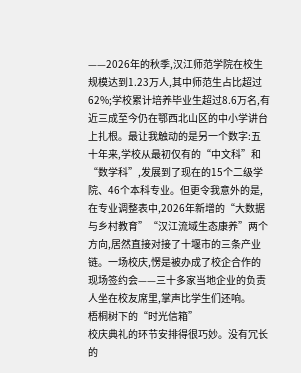——2026年的秋季,汉江师范学院在校生规模达到1.23万人,其中师范生占比超过62%;学校累计培养毕业生超过8.6万名,有近三成至今仍在鄂西北山区的中小学讲台上扎根。最让我触动的是另一个数字:五十年来,学校从最初仅有的“中文科”和“数学科”,发展到了现在的15个二级学院、46个本科专业。但更令我意外的是,在专业调整表中,2026年新增的“大数据与乡村教育”“汉江流域生态康养”两个方向,居然直接对接了十堰市的三条产业链。一场校庆,愣是被办成了校企合作的现场签约会——三十多家当地企业的负责人坐在校友席里,掌声比学生们还响。
梧桐树下的“时光信箱”
校庆典礼的环节安排得很巧妙。没有冗长的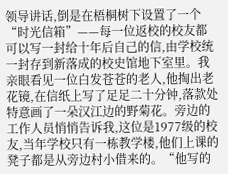领导讲话,倒是在梧桐树下设置了一个“时光信箱”——每一位返校的校友都可以写一封给十年后自己的信,由学校统一封存到新落成的校史馆地下室里。我亲眼看见一位白发苍苍的老人,他掏出老花镜,在信纸上写了足足二十分钟,落款处特意画了一朵汉江边的野菊花。旁边的工作人员悄悄告诉我,这位是1977级的校友,当年学校只有一栋教学楼,他们上课的凳子都是从旁边村小借来的。“他写的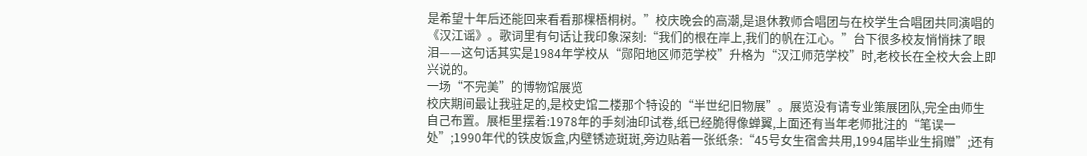是希望十年后还能回来看看那棵梧桐树。”校庆晚会的高潮,是退休教师合唱团与在校学生合唱团共同演唱的《汉江谣》。歌词里有句话让我印象深刻:“我们的根在岸上,我们的帆在江心。”台下很多校友悄悄抹了眼泪——这句话其实是1984年学校从“郧阳地区师范学校”升格为“汉江师范学校”时,老校长在全校大会上即兴说的。
一场“不完美”的博物馆展览
校庆期间最让我驻足的,是校史馆二楼那个特设的“半世纪旧物展”。展览没有请专业策展团队,完全由师生自己布置。展柜里摆着:1978年的手刻油印试卷,纸已经脆得像蝉翼,上面还有当年老师批注的“笔误一处”;1990年代的铁皮饭盒,内壁锈迹斑斑,旁边贴着一张纸条:“45号女生宿舍共用,1994届毕业生捐赠”;还有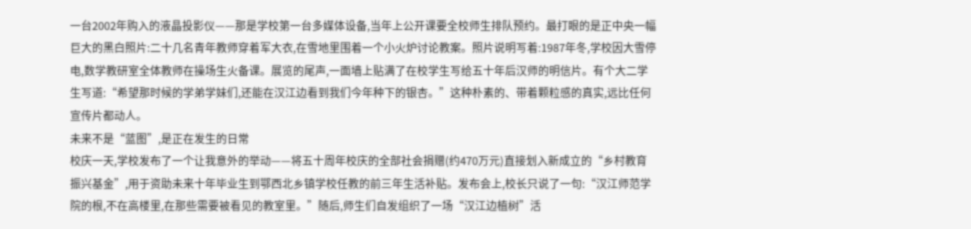一台2002年购入的液晶投影仪——那是学校第一台多媒体设备,当年上公开课要全校师生排队预约。最打眼的是正中央一幅巨大的黑白照片:二十几名青年教师穿着军大衣,在雪地里围着一个小火炉讨论教案。照片说明写着:1987年冬,学校因大雪停电,数学教研室全体教师在操场生火备课。展览的尾声,一面墙上贴满了在校学生写给五十年后汉师的明信片。有个大二学生写道:“希望那时候的学弟学妹们,还能在汉江边看到我们今年种下的银杏。”这种朴素的、带着颗粒感的真实,远比任何宣传片都动人。
未来不是“蓝图”,是正在发生的日常
校庆一天,学校发布了一个让我意外的举动——将五十周年校庆的全部社会捐赠(约470万元)直接划入新成立的“乡村教育振兴基金”,用于资助未来十年毕业生到鄂西北乡镇学校任教的前三年生活补贴。发布会上,校长只说了一句:“汉江师范学院的根,不在高楼里,在那些需要被看见的教室里。”随后,师生们自发组织了一场“汉江边植树”活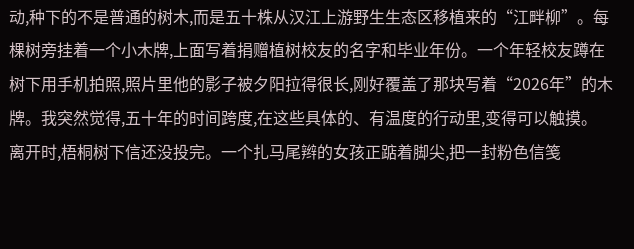动,种下的不是普通的树木,而是五十株从汉江上游野生生态区移植来的“江畔柳”。每棵树旁挂着一个小木牌,上面写着捐赠植树校友的名字和毕业年份。一个年轻校友蹲在树下用手机拍照,照片里他的影子被夕阳拉得很长,刚好覆盖了那块写着“2026年”的木牌。我突然觉得,五十年的时间跨度,在这些具体的、有温度的行动里,变得可以触摸。
离开时,梧桐树下信还没投完。一个扎马尾辫的女孩正踮着脚尖,把一封粉色信笺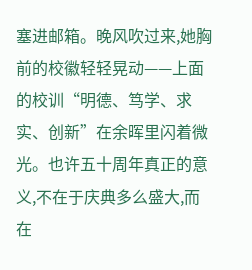塞进邮箱。晚风吹过来,她胸前的校徽轻轻晃动——上面的校训“明德、笃学、求实、创新”在余晖里闪着微光。也许五十周年真正的意义,不在于庆典多么盛大,而在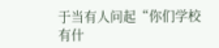于当有人问起“你们学校有什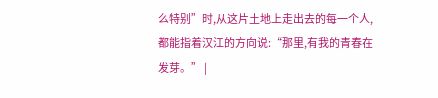么特别”时,从这片土地上走出去的每一个人,都能指着汉江的方向说:“那里,有我的青春在发芽。” |